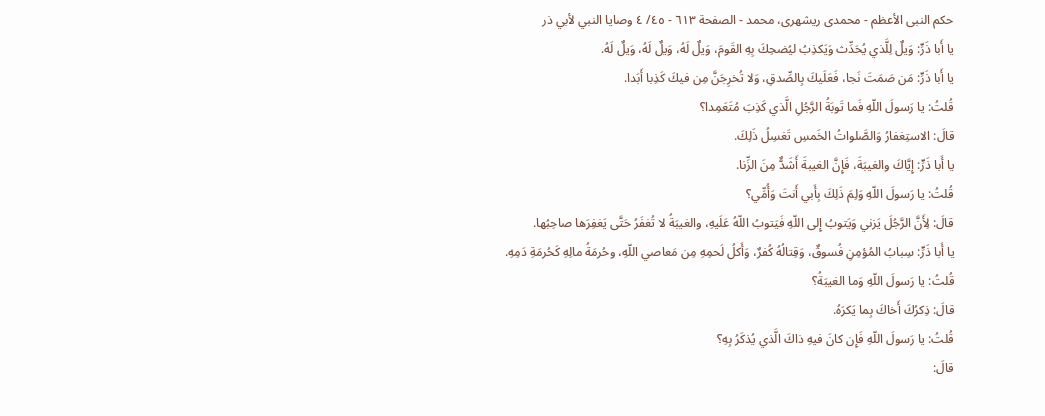حكم النبى الأعظم - محمدی ریشهری، محمد - الصفحة ٦١٣ - ٤٥/ ٤ وصايا النبي لأبي ذر
يا أَبا ذَرٍّ: وَيلٌ لِلَّذي يُحَدِّث وَيَكذِبُ ليُضحِكَ بِهِ القَومَ، وَيلٌ لَهُ، وَيلٌ لَهُ، وَيلٌ لَهُ.
يا أَبا ذَرٍّ: مَن صَمَتَ نَجا، فَعَلَيكَ بِالصِّدقِ، وَلا تُخرِجَنَّ مِن فيكَ كَذِبا أَبَدا.
قُلتُ: يا رَسولَ اللّهِ فَما تَوبَةُ الرَّجُلِ الَّذي كَذِبَ مُتَعَمِدا؟
قالَ: الاستِغفارُ وَالصَّلواتُ الخَمسِ تَغسِلُ ذَلِكَ.
يا أَبا ذَرٍّ: إِيَّاكَ والغيبَةَ، فَإِنَّ الغيبةَ أَشَدٌّ مِنَ الزِّنا.
قُلتُ: يا رَسولَ اللّهِ وَلِمَ ذَلِكَ بِأَبي أَنتَ وَأُمِّي؟
قالَ: لِأَنَّ الرَّجُلَ يَزني وَيَتوبُ إِلى اللّهِ فَيَتوبُ اللّهُ عَلَيهِ، والغيبَةُ لا تُغفَرُ حَتَّى يَغفِرَها صاحِبُها.
يا أَبا ذَرٍّ: سِبابُ المُؤمِنِ فُسوقٌ، وَقِتالُهُ كُفرٌ، وَأَكلُ لَحمِهِ مِن مَعاصي اللّهِ، وحُرمَةُ مالِهِ كَحُرمَةِ دَمِهِ.
قُلتُ: يا رَسولَ اللّهِ وَما الغيبَةُ؟
قالَ: ذِكرُكَ أَخاكَ بِما يَكرَهُ.
قُلتُ: يا رَسولَ اللّهِ فَإِن كانَ فيهِ ذاكَ الَّذي يُذكَرُ بِهِ؟
قالَ: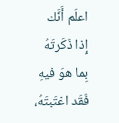اعلَم أَنَّك إِذا ذَكَرتَهُ بِما هوَ فيهِ فَقَد اغتَبتَهُ،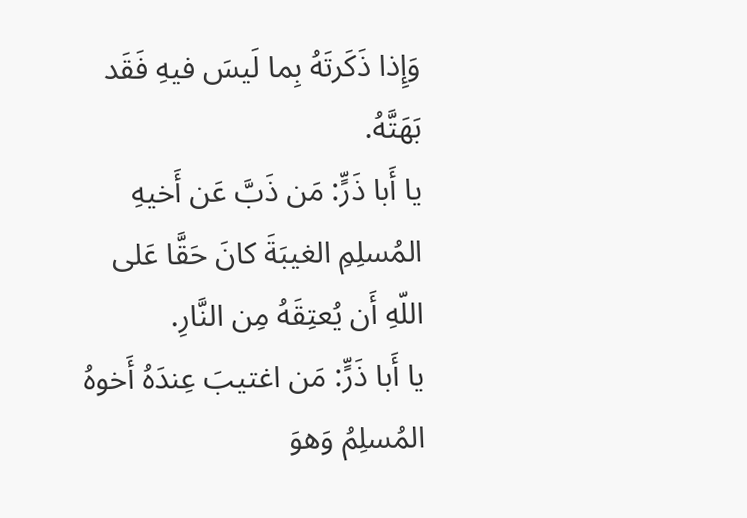وَإِذا ذَكَرتَهُ بِما لَيسَ فيهِ فَقَد بَهَتَّهُ.
يا أَبا ذَرٍّ: مَن ذَبَّ عَن أَخيهِ المُسلِمِ الغيبَةَ كانَ حَقَّا عَلى اللّهِ أَن يُعتِقَهُ مِن النَّارِ.
يا أَبا ذَرٍّ: مَن اغتيبَ عِندَهُ أَخوهُ المُسلِمُ وَهوَ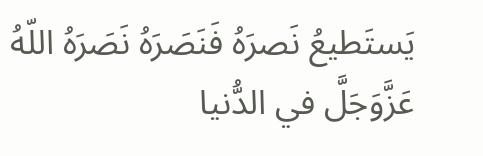يَستَطيعُ نَصرَهُ فَنَصَرَهُ نَصَرَهُ اللّهُ عَزَّوَجَلَّ في الدُّنيا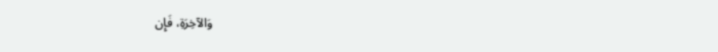وَالآخِرَةِ، فَإِن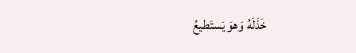خَذَلَهُ وَهوَ يَستَطيعُ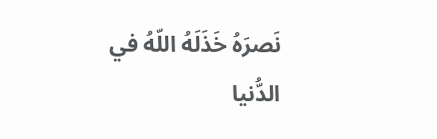نَصرَهُ خَذَلَهُ اللّهُ في الدُّنيا